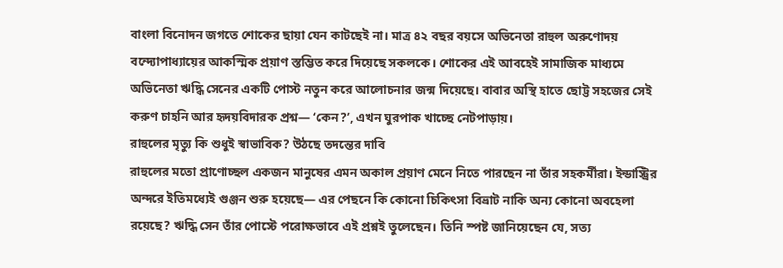বাংলা বিনোদন জগতে শোকের ছায়া যেন কাটছেই না। মাত্র ৪২ বছর বয়সে অভিনেতা রাহুল অরুণোদয় বন্দ্যোপাধ্যায়ের আকস্মিক প্রয়াণ স্তম্ভিত করে দিয়েছে সকলকে। শোকের এই আবহেই সামাজিক মাধ্যমে অভিনেতা ঋদ্ধি সেনের একটি পোস্ট নতুন করে আলোচনার জন্ম দিয়েছে। বাবার অস্থি হাতে ছোট্ট সহজের সেই করুণ চাহনি আর হৃদয়বিদারক প্রশ্ন— ‘কেন?’, এখন ঘুরপাক খাচ্ছে নেটপাড়ায়।
রাহুলের মৃত্যু কি শুধুই স্বাভাবিক? উঠছে তদন্তের দাবি
রাহুলের মতো প্রাণোচ্ছল একজন মানুষের এমন অকাল প্রয়াণ মেনে নিতে পারছেন না তাঁর সহকর্মীরা। ইন্ডাস্ট্রির অন্দরে ইতিমধ্যেই গুঞ্জন শুরু হয়েছে— এর পেছনে কি কোনো চিকিৎসা বিভ্রাট নাকি অন্য কোনো অবহেলা রয়েছে? ঋদ্ধি সেন তাঁর পোস্টে পরোক্ষভাবে এই প্রশ্নই তুলেছেন। তিনি স্পষ্ট জানিয়েছেন যে, সত্য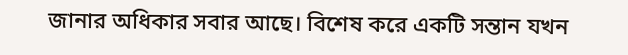জানার অধিকার সবার আছে। বিশেষ করে একটি সন্তান যখন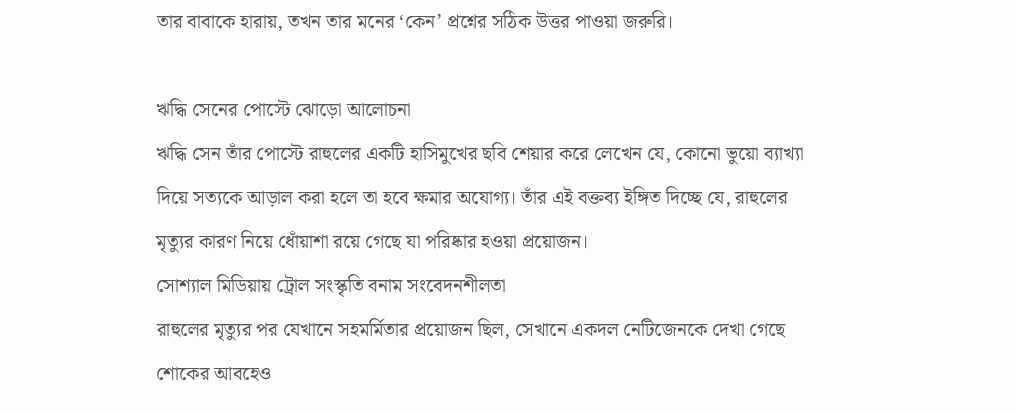তার বাবাকে হারায়, তখন তার মনের ‘কেন’ প্রশ্নের সঠিক উত্তর পাওয়া জরুরি।

ঋদ্ধি সেনের পোস্টে ঝোড়ো আলোচনা
ঋদ্ধি সেন তাঁর পোস্টে রাহুলের একটি হাসিমুখের ছবি শেয়ার করে লেখেন যে, কোনো ভুয়ো ব্যাখ্যা দিয়ে সত্যকে আড়াল করা হলে তা হবে ক্ষমার অযোগ্য। তাঁর এই বক্তব্য ইঙ্গিত দিচ্ছে যে, রাহুলের মৃত্যুর কারণ নিয়ে ধোঁয়াশা রয়ে গেছে যা পরিষ্কার হওয়া প্রয়োজন।
সোশ্যাল মিডিয়ায় ট্রোল সংস্কৃতি বনাম সংবেদনশীলতা
রাহুলের মৃত্যুর পর যেখানে সহমর্মিতার প্রয়োজন ছিল, সেখানে একদল নেটিজেনকে দেখা গেছে শোকের আবহেও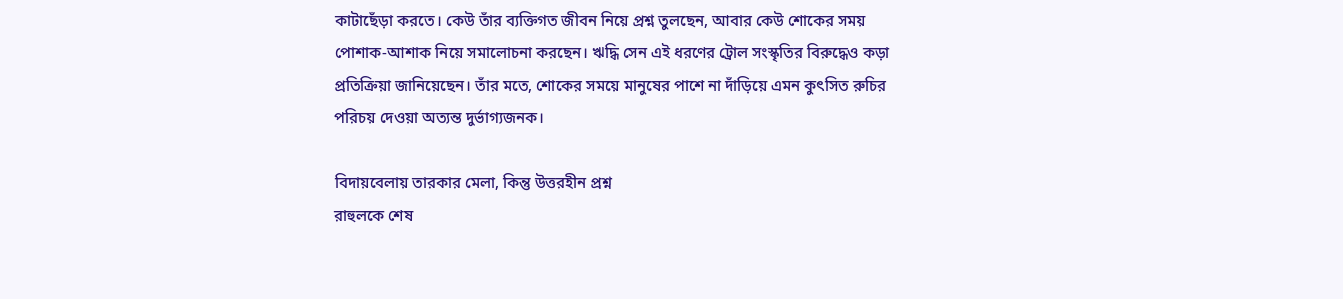কাটাছেঁড়া করতে। কেউ তাঁর ব্যক্তিগত জীবন নিয়ে প্রশ্ন তুলছেন, আবার কেউ শোকের সময় পোশাক-আশাক নিয়ে সমালোচনা করছেন। ঋদ্ধি সেন এই ধরণের ট্রোল সংস্কৃতির বিরুদ্ধেও কড়া প্রতিক্রিয়া জানিয়েছেন। তাঁর মতে, শোকের সময়ে মানুষের পাশে না দাঁড়িয়ে এমন কুৎসিত রুচির পরিচয় দেওয়া অত্যন্ত দুর্ভাগ্যজনক।

বিদায়বেলায় তারকার মেলা, কিন্তু উত্তরহীন প্রশ্ন
রাহুলকে শেষ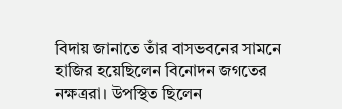বিদায় জানাতে তাঁর বাসভবনের সামনে হাজির হয়েছিলেন বিনোদন জগতের নক্ষত্ররা। উপস্থিত ছিলেন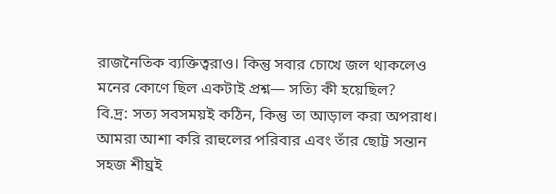রাজনৈতিক ব্যক্তিত্বরাও। কিন্তু সবার চোখে জল থাকলেও মনের কোণে ছিল একটাই প্রশ্ন— সত্যি কী হয়েছিল?
বি.দ্র: সত্য সবসময়ই কঠিন, কিন্তু তা আড়াল করা অপরাধ। আমরা আশা করি রাহুলের পরিবার এবং তাঁর ছোট্ট সন্তান সহজ শীঘ্রই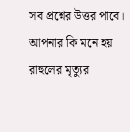সব প্রশ্নের উত্তর পাবে।
আপনার কি মনে হয় রাহুলের মৃত্যুর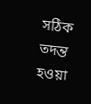সঠিক তদন্ত হওয়া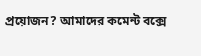প্রয়োজন? আমাদের কমেন্ট বক্সে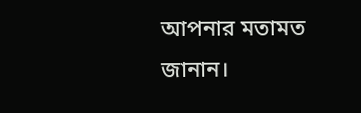আপনার মতামত জানান।